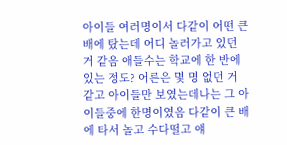아이들 여러명이서 다같이 어떤 큰 배에 탔는데 어디 놀러가고 있던 거 같음 애들수는 학교에 한 반에 있는 정도? 어른은 몇 명 없던 거 같고 아이들만 보였는데나는 그 아이들중에 한명이였음 다같이 큰 배에 타서 놀고 수다떨고 얘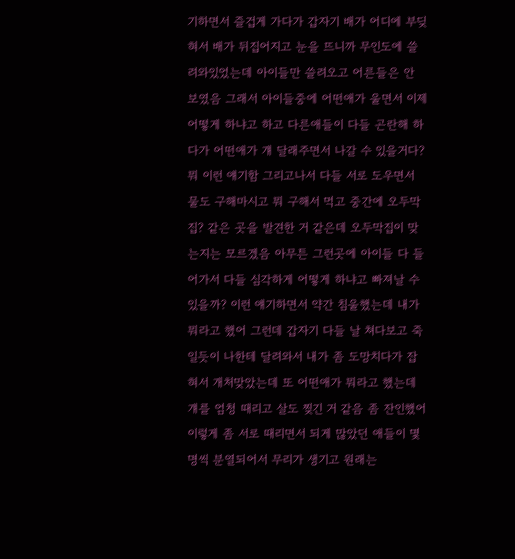기하면서 즐겁게 가다가 갑자기 배가 어디에 부딪혀서 배가 뒤집어지고 눈을 뜨니까 무인도에 쓸려와있었는데 아이들만 쓸려오고 어른들은 안 보였음 그래서 아이들중에 어떤애가 울면서 이제 어떻게 하냐고 하고 다른애들이 다들 곤란해 하다가 어떤애가 걔 달래주면서 나갈 수 있을거다? 뭐 이런 얘기함 그리고나서 다들 서로 도우면서 물도 구해마시고 뭐 구해서 먹고 중간에 오두막집? 같은 곳을 발견한 거 같은데 오두막집이 맞는지는 모르겠음 아무튼 그런곳에 아이들 다 들어가서 다들 심각하게 어떻게 하냐고 빠져날 수 있을까? 이런 얘기하면서 약간 침울했는데 내가 뭐라고 했어 그런데 갑자기 다들 날 쳐다보고 죽일듯이 나한테 달려와서 내가 좀 도망치다가 잡혀서 개처맞았는데 또 어떤애가 뭐라고 했는데 걔를 엄청 때리고 살도 찢긴 거 같음 좀 잔인했어 이렇게 좀 서로 때리면서 되게 많았던 애들이 몇명씩 분열되어서 무리가 생기고 원래는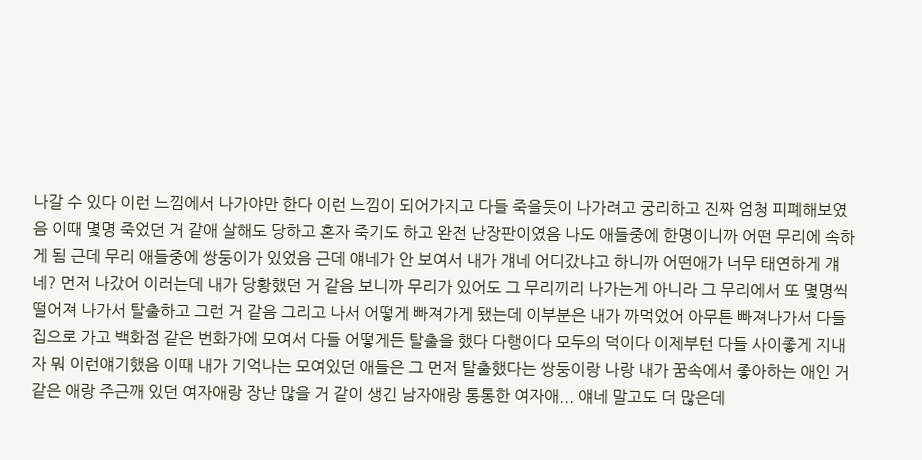나갈 수 있다 이런 느낌에서 나가야만 한다 이런 느낌이 되어가지고 다들 죽을듯이 나가려고 궁리하고 진짜 엄청 피폐해보였음 이때 몇명 죽었던 거 같애 살해도 당하고 혼자 죽기도 하고 완전 난장판이였음 나도 애들중에 한명이니까 어떤 무리에 속하게 됨 근데 무리 애들중에 쌍둥이가 있었음 근데 얘네가 안 보여서 내가 걔네 어디갔냐고 하니까 어떤애가 너무 태연하게 걔네? 먼저 나갔어 이러는데 내가 당황했던 거 같음 보니까 무리가 있어도 그 무리끼리 나가는게 아니라 그 무리에서 또 몇명씩 떨어져 나가서 탈출하고 그런 거 같음 그리고 나서 어떻게 빠져가게 됐는데 이부분은 내가 까먹었어 아무튼 빠져나가서 다들 집으로 가고 백화점 같은 번화가에 모여서 다들 어떻게든 탈출을 했다 다행이다 모두의 덕이다 이제부턴 다들 사이좋게 지내자 뭐 이런얘기했음 이때 내가 기억나는 모여있던 애들은 그 먼저 탈출했다는 쌍둥이랑 나랑 내가 꿈속에서 좋아하는 애인 거 같은 애랑 주근깨 있던 여자애랑 장난 많을 거 같이 생긴 남자애랑 통통한 여자애... 얘네 말고도 더 많은데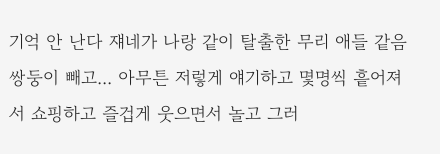기억 안 난다 쟤네가 나랑 같이 탈출한 무리 애들 같음 쌍둥이 빼고... 아무튼 저렇게 얘기하고 몇명씩 흩어져서 쇼핑하고 즐겁게 웃으면서 놀고 그러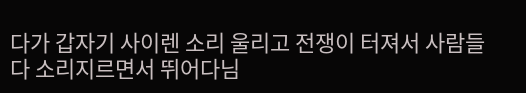다가 갑자기 사이렌 소리 울리고 전쟁이 터져서 사람들 다 소리지르면서 뛰어다님